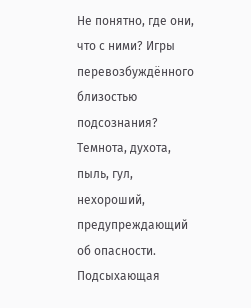Не понятно, где они, что с ними? Игры перевозбуждённого близостью подсознания? Темнота, духота, пыль, гул, нехороший, предупреждающий об опасности. Подсыхающая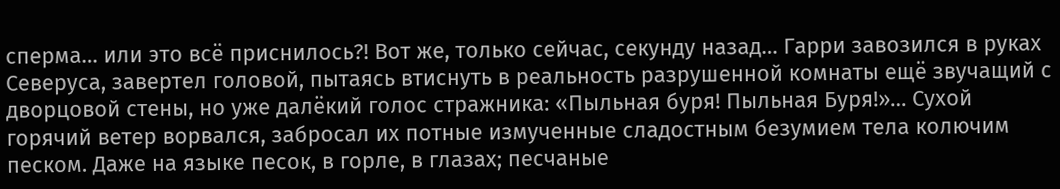сперма… или это всё приснилось?! Вот же, только сейчас, секунду назад… Гарри завозился в руках Северуса, завертел головой, пытаясь втиснуть в реальность разрушенной комнаты ещё звучащий с дворцовой стены, но уже далёкий голос стражника: «Пыльная буря! Пыльная Буря!»… Сухой горячий ветер ворвался, забросал их потные измученные сладостным безумием тела колючим песком. Даже на языке песок, в горле, в глазах; песчаные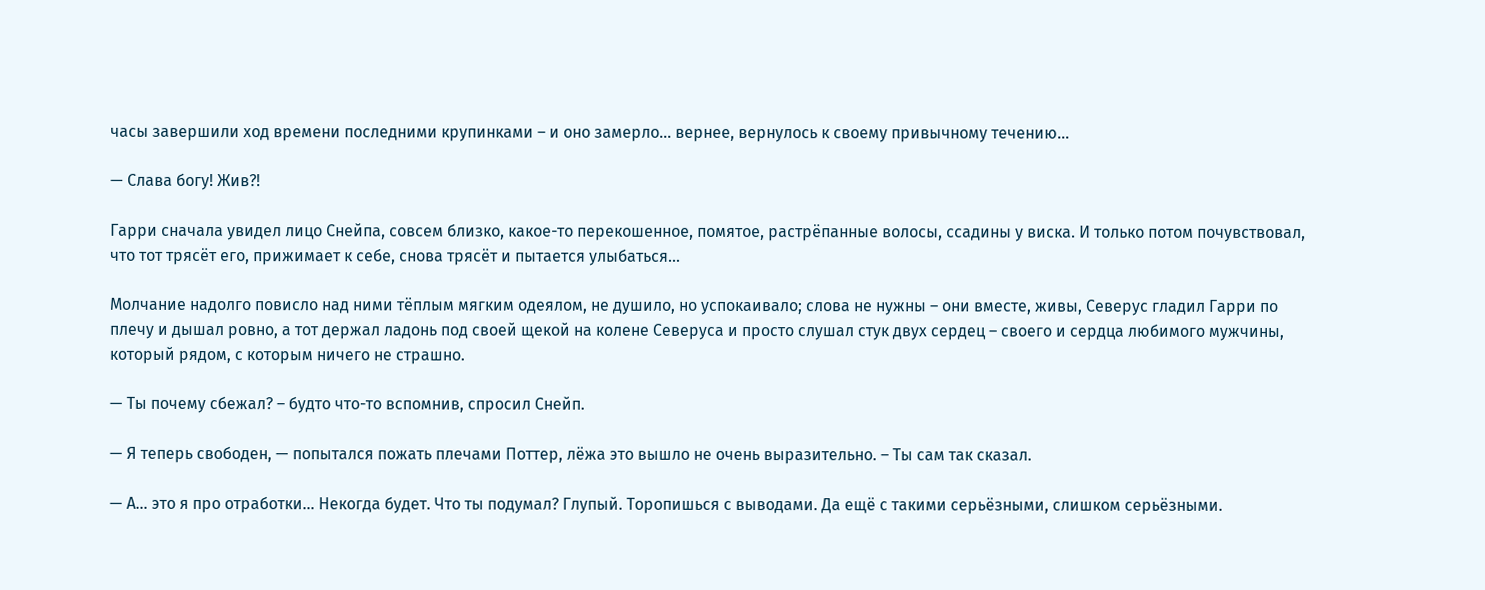часы завершили ход времени последними крупинками – и оно замерло… вернее, вернулось к своему привычному течению…

— Слава богу! Жив?!

Гарри сначала увидел лицо Снейпа, совсем близко, какое-то перекошенное, помятое, растрёпанные волосы, ссадины у виска. И только потом почувствовал, что тот трясёт его, прижимает к себе, снова трясёт и пытается улыбаться…

Молчание надолго повисло над ними тёплым мягким одеялом, не душило, но успокаивало; слова не нужны – они вместе, живы, Северус гладил Гарри по плечу и дышал ровно, а тот держал ладонь под своей щекой на колене Северуса и просто слушал стук двух сердец – своего и сердца любимого мужчины, который рядом, с которым ничего не страшно.

— Ты почему сбежал? – будто что-то вспомнив, спросил Снейп.

— Я теперь свободен, — попытался пожать плечами Поттер, лёжа это вышло не очень выразительно. – Ты сам так сказал.

— А… это я про отработки… Некогда будет. Что ты подумал? Глупый. Торопишься с выводами. Да ещё с такими серьёзными, слишком серьёзными.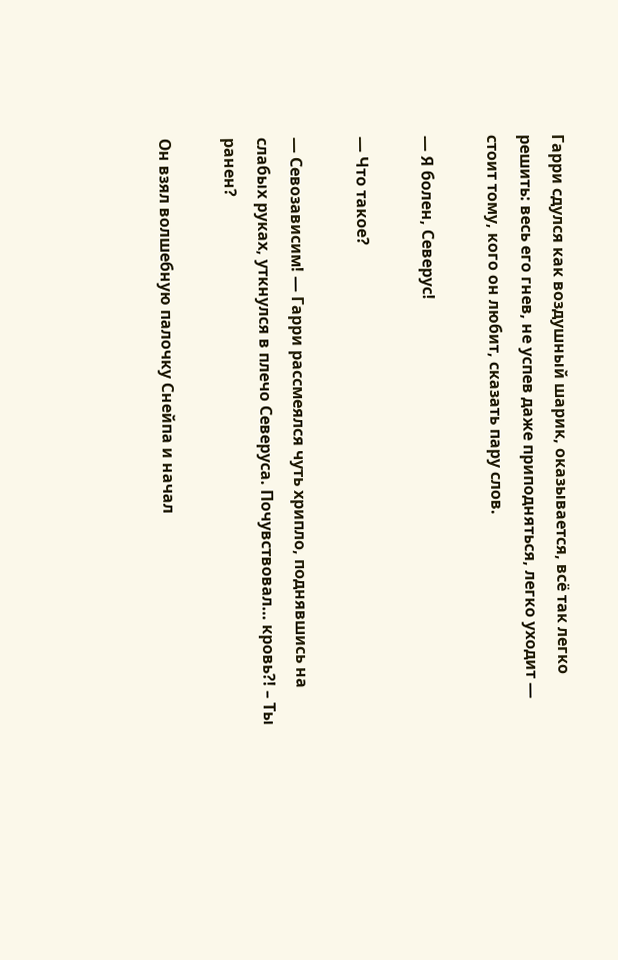Гарри сдулся как воздушный шарик, оказывается, всё так легко решить: весь его гнев, не успев даже приподняться, легко уходит — стоит тому, кого он любит, сказать пару слов.

— Я болен, Северус!

— Что такое?

— Севозависим! — Гарри рассмеялся чуть хрипло, поднявшись на слабых руках, уткнулся в плечо Северуса. Почувствовал… кровь?! – Ты ранен?

Он взял волшебную палочку Снейпа и начал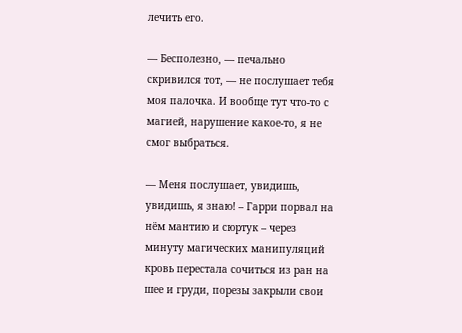лечить его.

— Бесполезно, — печально скривился тот, — не послушает тебя моя палочка. И вообще тут что-то с магией, нарушение какое-то, я не смог выбраться.

— Меня послушает, увидишь, увидишь, я знаю! – Гарри порвал на нём мантию и сюртук – через минуту магических манипуляций кровь перестала сочиться из ран на шее и груди, порезы закрыли свои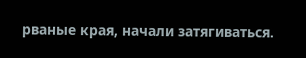рваные края, начали затягиваться.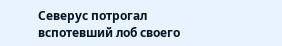Северус потрогал вспотевший лоб своего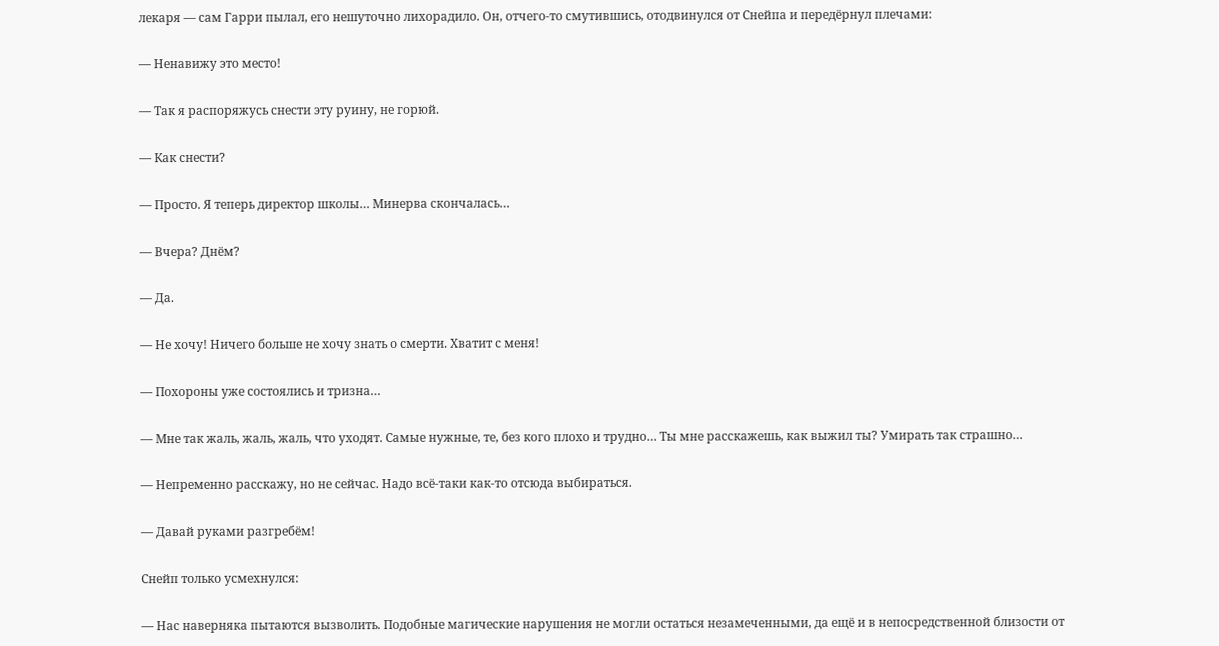лекаря — сам Гарри пылал, его нешуточно лихорадило. Он, отчего-то смутившись, отодвинулся от Снейпа и передёрнул плечами:

— Ненавижу это место!

— Так я распоряжусь снести эту руину, не горюй.

— Как снести?

— Просто. Я теперь директор школы… Минерва скончалась…

— Вчера? Днём?

— Да.

— Не хочу! Ничего больше не хочу знать о смерти. Хватит с меня!

— Похороны уже состоялись и тризна…

— Мне так жаль, жаль, жаль, что уходят. Самые нужные, те, без кого плохо и трудно… Ты мне расскажешь, как выжил ты? Умирать так страшно…

— Непременно расскажу, но не сейчас. Надо всё-таки как-то отсюда выбираться.

— Давай руками разгребём!

Снейп только усмехнулся:

— Нас наверняка пытаются вызволить. Подобные магические нарушения не могли остаться незамеченными, да ещё и в непосредственной близости от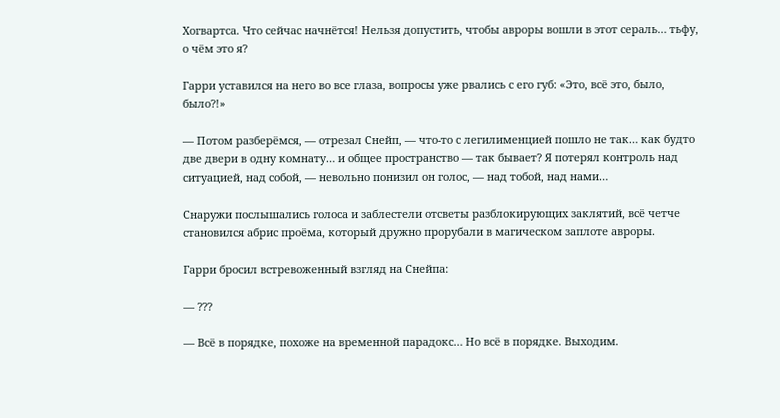Хогвартса. Что сейчас начнётся! Нельзя допустить, чтобы авроры вошли в этот сераль… тьфу, о чём это я?

Гарри уставился на него во все глаза, вопросы уже рвались с его губ: «Это, всё это, было, было?!»

— Потом разберёмся, — отрезал Снейп, — что-то с легилименцией пошло не так… как будто две двери в одну комнату… и общее пространство — так бывает? Я потерял контроль над ситуацией, над собой, — невольно понизил он голос, — над тобой, над нами…

Снаружи послышались голоса и заблестели отсветы разблокирующих заклятий, всё четче становился абрис проёма, который дружно прорубали в магическом заплоте авроры.

Гарри бросил встревоженный взгляд на Снейпа:

— ???

— Всё в порядке, похоже на временной парадокс… Но всё в порядке. Выходим.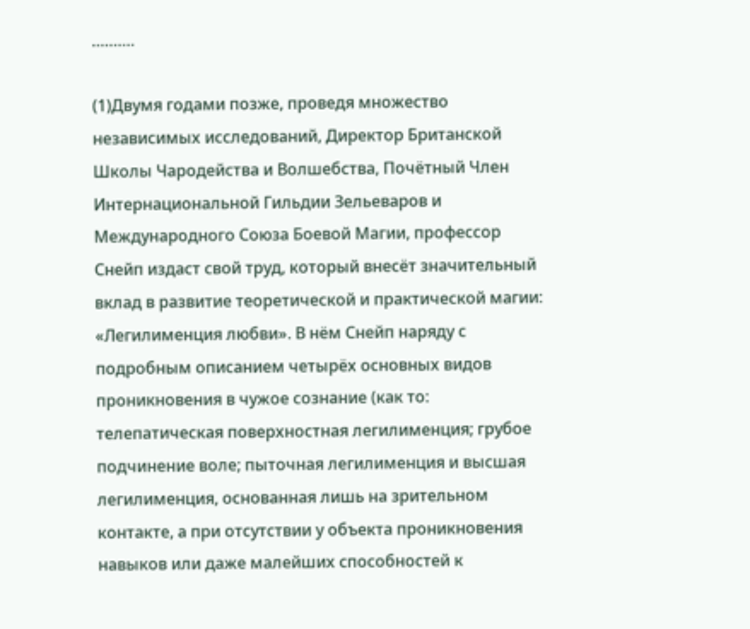……….

(1)Двумя годами позже, проведя множество независимых исследований, Директор Британской Школы Чародейства и Волшебства, Почётный Член Интернациональной Гильдии Зельеваров и Международного Союза Боевой Магии, профессор Снейп издаст свой труд, который внесёт значительный вклад в развитие теоретической и практической магии: «Легилименция любви». В нём Снейп наряду с подробным описанием четырёх основных видов проникновения в чужое сознание (как то: телепатическая поверхностная легилименция; грубое подчинение воле; пыточная легилименция и высшая легилименция, основанная лишь на зрительном контакте, а при отсутствии у объекта проникновения навыков или даже малейших способностей к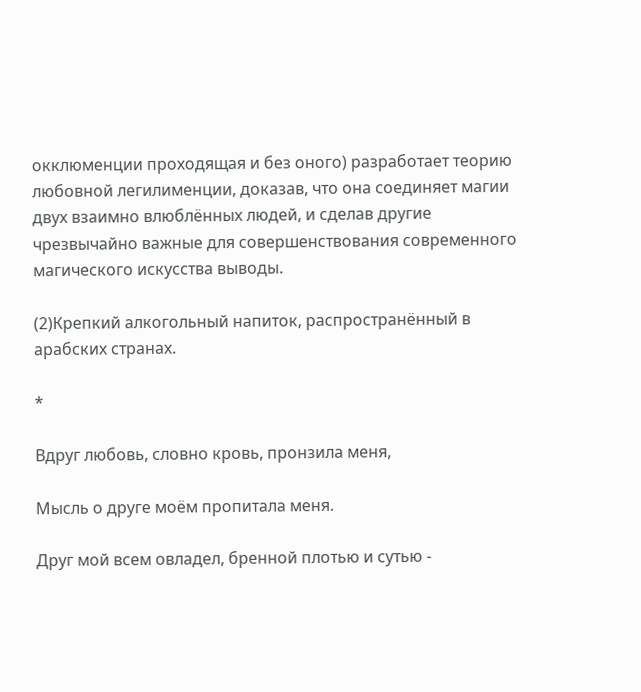окклюменции проходящая и без оного) разработает теорию любовной легилименции, доказав, что она соединяет магии двух взаимно влюблённых людей, и сделав другие чрезвычайно важные для совершенствования современного магического искусства выводы.

(2)Крепкий алкогольный напиток, распространённый в арабских странах.

*

Вдруг любовь, словно кровь, пронзила меня,

Мысль о друге моём пропитала меня.

Друг мой всем овладел, бренной плотью и сутью -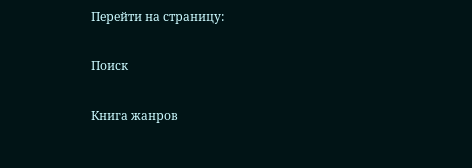Перейти на страницу:

Поиск

Книга жанров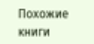Похожие книги